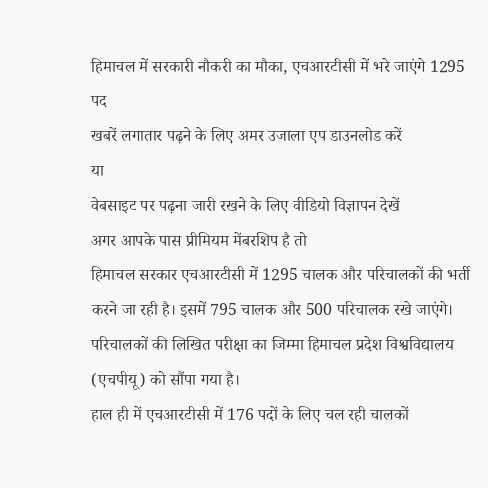हिमाचल में सरकारी नौकरी का मौका, एचआरटीसी में भरे जाएंगे 1295 पद
खबरें लगातार पढ़ने के लिए अमर उजाला एप डाउनलोड करें
या
वेबसाइट पर पढ़ना जारी रखने के लिए वीडियो विज्ञापन देखें
अगर आपके पास प्रीमियम मेंबरशिप है तो
हिमाचल सरकार एचआरटीसी में 1295 चालक और परिचालकों की भर्ती करने जा रही है। इसमें 795 चालक और 500 परिचालक रखे जाएंगे। परिचालकों की लिखित परीक्षा का जिम्मा हिमाचल प्रदेश विश्वविद्यालय (एचपीयू) को सौंपा गया है।
हाल ही में एचआरटीसी में 176 पदों के लिए चल रही चालकों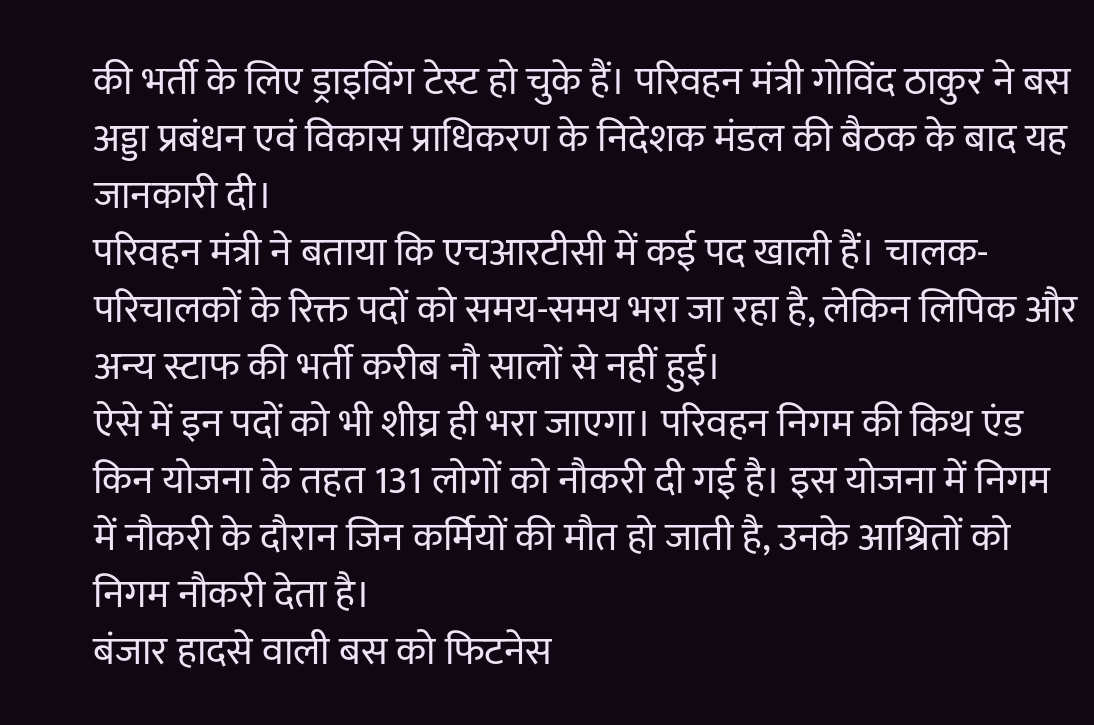की भर्ती के लिए ड्राइविंग टेस्ट हो चुके हैं। परिवहन मंत्री गोविंद ठाकुर ने बस अड्डा प्रबंधन एवं विकास प्राधिकरण के निदेशक मंडल की बैठक के बाद यह जानकारी दी।
परिवहन मंत्री ने बताया कि एचआरटीसी में कई पद खाली हैं। चालक-परिचालकों के रिक्त पदों को समय-समय भरा जा रहा है, लेकिन लिपिक और अन्य स्टाफ की भर्ती करीब नौ सालों से नहीं हुई।
ऐसे में इन पदों को भी शीघ्र ही भरा जाएगा। परिवहन निगम की किथ एंड किन योजना के तहत 131 लोगों को नौकरी दी गई है। इस योजना में निगम में नौकरी के दौरान जिन कर्मियों की मौत हो जाती है, उनके आश्रितों को निगम नौकरी देता है।
बंजार हादसे वाली बस को फिटनेस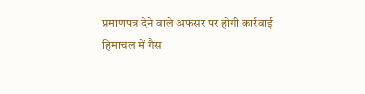प्रमाणपत्र देने वाले अफसर पर होगी कार्रवाई
हिमाचल में गैस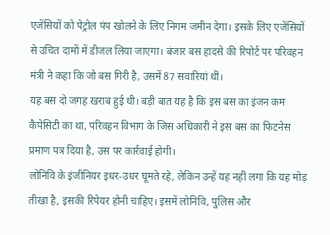एजेंसियों को पेट्रोल पंप खोलने के लिए निगम जमीन देगा। इसके लिए एजेंसियों से उचित दामों में डीजल लिया जाएगा। बंजार बस हादसे की रिपोर्ट पर परिवहन मंत्री ने कहा कि जो बस गिरी है, उसमें 87 सवारियां थीं।
यह बस दो जगह खराब हुई थी। बड़ी बात यह है कि इस बस का इंजन कम कैपेसिटी का था, परिवहन विभाग के जिस अधिकारी ने इस बस का फिटनेस प्रमाण पत्र दिया है, उस पर कार्रवाई होगी।
लोनिवि के इंजीनियर इधर-उधर घूमते रहे, लेकिन उन्हें यह नहीं लगा कि यह मोड़ तीखा है, इसकी रिपेयर होनी चाहिए। इसमें लोनिवि, पुलिस और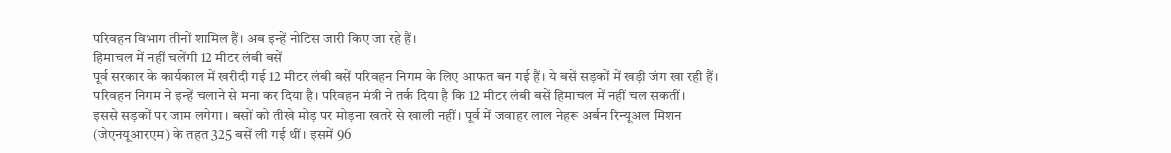परिवहन विभाग तीनों शामिल हैं। अब इन्हें नोटिस जारी किए जा रहे हैं।
हिमाचल में नहीं चलेंगी 12 मीटर लंबी बसें
पूर्व सरकार के कार्यकाल में खरीदी गई 12 मीटर लंबी बसें परिवहन निगम के लिए आफत बन गई हैं। ये बसें सड़कों में खड़ी जंग खा रही हैं। परिवहन निगम ने इन्हें चलाने से मना कर दिया है। परिवहन मंत्री ने तर्क दिया है कि 12 मीटर लंबी बसें हिमाचल में नहीं चल सकतीं।
इससे सड़कों पर जाम लगेगा। बसों को तीखे मोड़ पर मोड़ना खतरे से खाली नहीं। पूर्व में जवाहर लाल नेहरू अर्बन रिन्यूअल मिशन (जेएनयूआरएम) के तहत 325 बसें ली गई थीं। इसमें 96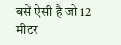बसें ऐसी है जो 12 मीटर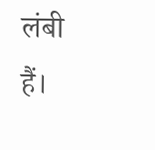लंबी हैं।